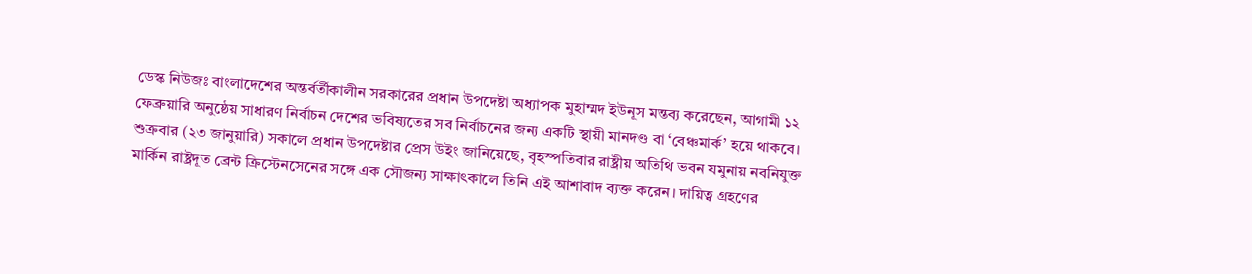ডেস্ক নিউজঃ বাংলাদেশের অন্তর্বর্তীকালীন সরকারের প্রধান উপদেষ্টা অধ্যাপক মুহাম্মদ ইউনূস মন্তব্য করেছেন, আগামী ১২ ফেব্রুয়ারি অনুষ্ঠেয় সাধারণ নির্বাচন দেশের ভবিষ্যতের সব নির্বাচনের জন্য একটি স্থায়ী মানদণ্ড বা ‘বেঞ্চমার্ক’ হয়ে থাকবে।
শুক্রবার (২৩ জানুয়ারি) সকালে প্রধান উপদেষ্টার প্রেস উইং জানিয়েছে, বৃহস্পতিবার রাষ্ট্রীয় অতিথি ভবন যমুনায় নবনিযুক্ত মার্কিন রাষ্ট্রদূত ব্রেন্ট ক্রিস্টেনসেনের সঙ্গে এক সৌজন্য সাক্ষাৎকালে তিনি এই আশাবাদ ব্যক্ত করেন। দায়িত্ব গ্রহণের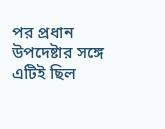পর প্রধান উপদেষ্টার সঙ্গে এটিই ছিল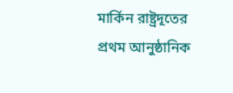মার্কিন রাষ্ট্রদূতের প্রথম আনুষ্ঠানিক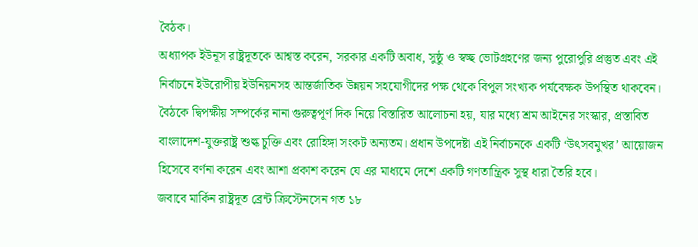বৈঠক।
অধ্যাপক ইউনূস রাষ্ট্রদূতকে আশ্বস্ত করেন, সরকার একটি অবাধ, সুষ্ঠু ও স্বচ্ছ ভোটগ্রহণের জন্য পুরোপুরি প্রস্তুত এবং এই নির্বাচনে ইউরোপীয় ইউনিয়নসহ আন্তর্জাতিক উন্নয়ন সহযোগীদের পক্ষ থেকে বিপুল সংখ্যক পর্যবেক্ষক উপস্থিত থাকবেন।
বৈঠকে দ্বিপক্ষীয় সম্পর্কের নানা গুরুত্বপূর্ণ দিক নিয়ে বিস্তারিত আলোচনা হয়, যার মধ্যে শ্রম আইনের সংস্কার, প্রস্তাবিত বাংলাদেশ-যুক্তরাষ্ট্র শুল্ক চুক্তি এবং রোহিঙ্গা সংকট অন্যতম। প্রধান উপদেষ্টা এই নির্বাচনকে একটি ‘উৎসবমুখর’ আয়োজন হিসেবে বর্ণনা করেন এবং আশা প্রকাশ করেন যে এর মাধ্যমে দেশে একটি গণতান্ত্রিক সুস্থ ধারা তৈরি হবে।
জবাবে মার্কিন রাষ্ট্রদূত ব্রেন্ট ক্রিস্টেনসেন গত ১৮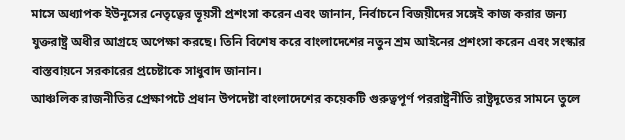মাসে অধ্যাপক ইউনূসের নেতৃত্বের ভূয়সী প্রশংসা করেন এবং জানান, নির্বাচনে বিজয়ীদের সঙ্গেই কাজ করার জন্য যুক্তরাষ্ট্র অধীর আগ্রহে অপেক্ষা করছে। তিনি বিশেষ করে বাংলাদেশের নতুন শ্রম আইনের প্রশংসা করেন এবং সংস্কার বাস্তবায়নে সরকারের প্রচেষ্টাকে সাধুবাদ জানান।
আঞ্চলিক রাজনীতির প্রেক্ষাপটে প্রধান উপদেষ্টা বাংলাদেশের কয়েকটি গুরুত্বপূর্ণ পররাষ্ট্রনীতি রাষ্ট্রদূতের সামনে তুলে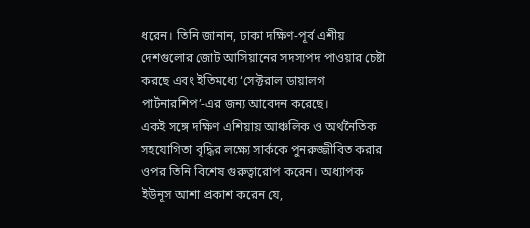ধরেন। তিনি জানান, ঢাকা দক্ষিণ-পূর্ব এশীয় দেশগুলোর জোট আসিয়ানের সদস্যপদ পাওয়ার চেষ্টা করছে এবং ইতিমধ্যে ‘সেক্টরাল ডায়ালগ পার্টনারশিপ’-এর জন্য আবেদন করেছে।
একই সঙ্গে দক্ষিণ এশিয়ায় আঞ্চলিক ও অর্থনৈতিক সহযোগিতা বৃদ্ধির লক্ষ্যে সার্ককে পুনরুজ্জীবিত করার ওপর তিনি বিশেষ গুরুত্বারোপ করেন। অধ্যাপক ইউনূস আশা প্রকাশ করেন যে,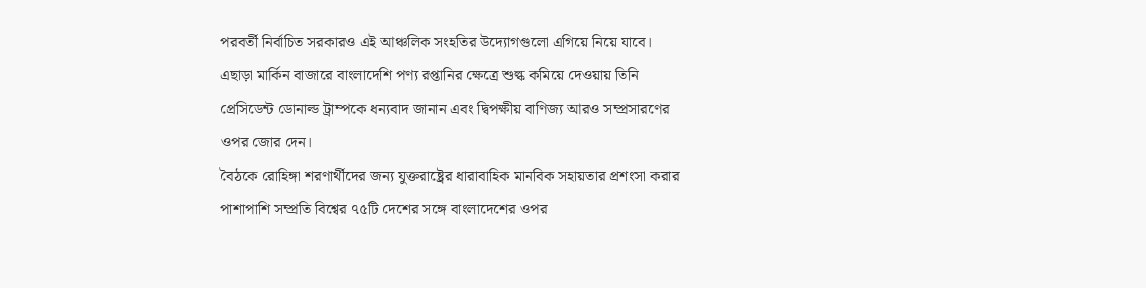পরবর্তী নির্বাচিত সরকারও এই আঞ্চলিক সংহতির উদ্যোগগুলো এগিয়ে নিয়ে যাবে। এছাড়া মার্কিন বাজারে বাংলাদেশি পণ্য রপ্তানির ক্ষেত্রে শুল্ক কমিয়ে দেওয়ায় তিনি প্রেসিডেন্ট ডোনাল্ড ট্রাম্পকে ধন্যবাদ জানান এবং দ্বিপক্ষীয় বাণিজ্য আরও সম্প্রসারণের ওপর জোর দেন।
বৈঠকে রোহিঙ্গা শরণার্থীদের জন্য যুক্তরাষ্ট্রের ধারাবাহিক মানবিক সহায়তার প্রশংসা করার পাশাপাশি সম্প্রতি বিশ্বের ৭৫টি দেশের সঙ্গে বাংলাদেশের ওপর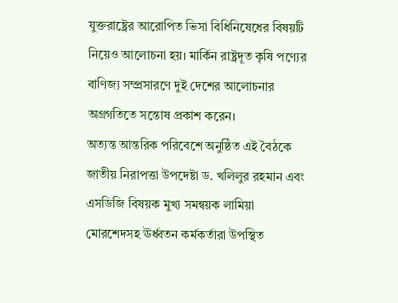যুক্তরাষ্ট্রের আরোপিত ভিসা বিধিনিষেধের বিষয়টি নিয়েও আলোচনা হয়। মার্কিন রাষ্ট্রদূত কৃষি পণ্যের বাণিজ্য সম্প্রসারণে দুই দেশের আলোচনার অগ্রগতিতে সন্তোষ প্রকাশ করেন।
অত্যন্ত আন্তরিক পরিবেশে অনুষ্ঠিত এই বৈঠকে জাতীয় নিরাপত্তা উপদেষ্টা ড. খলিলুর রহমান এবং এসডিজি বিষয়ক মুখ্য সমন্বয়ক লামিয়া মোরশেদসহ ঊর্ধ্বতন কর্মকর্তারা উপস্থিত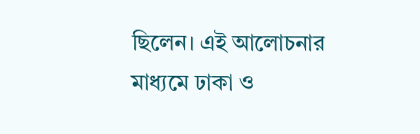ছিলেন। এই আলোচনার মাধ্যমে ঢাকা ও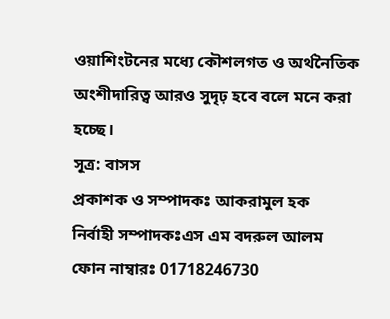ওয়াশিংটনের মধ্যে কৌশলগত ও অর্থনৈতিক অংশীদারিত্ব আরও সুদৃঢ় হবে বলে মনে করা হচ্ছে।
সূত্র: বাসস
প্রকাশক ও সম্পাদকঃ আকরামুল হক
নির্বাহী সম্পাদকঃএস এম বদরুল আলম
ফোন নাম্বারঃ 01718246730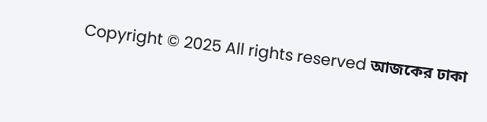Copyright © 2025 All rights reserved আজকের ঢাকা